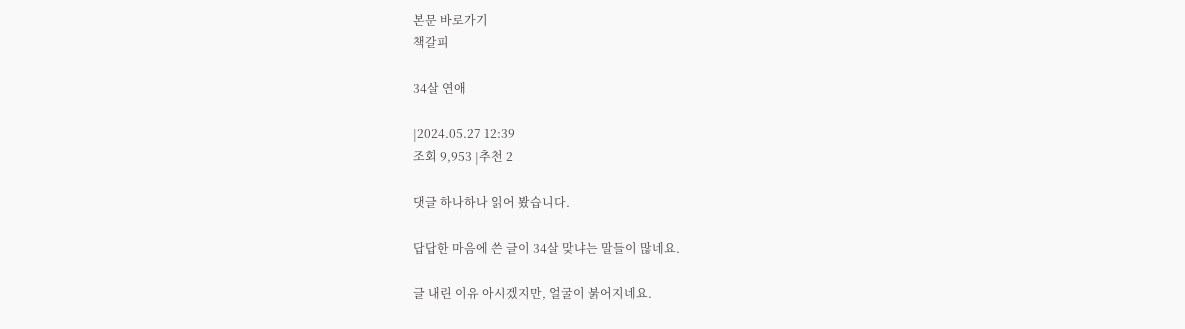본문 바로가기
책갈피

34살 연애

|2024.05.27 12:39
조회 9,953 |추천 2

댓글 하나하나 읽어 봤습니다.

답답한 마음에 쓴 글이 34살 맞냐는 말들이 많네요.

글 내린 이유 아시겠지만, 얼굴이 붉어지네요.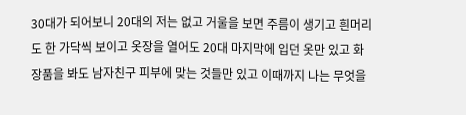30대가 되어보니 20대의 저는 없고 거울을 보면 주름이 생기고 흰머리도 한 가닥씩 보이고 옷장을 열어도 20대 마지막에 입던 옷만 있고 화장품을 봐도 남자친구 피부에 맞는 것들만 있고 이때까지 나는 무엇을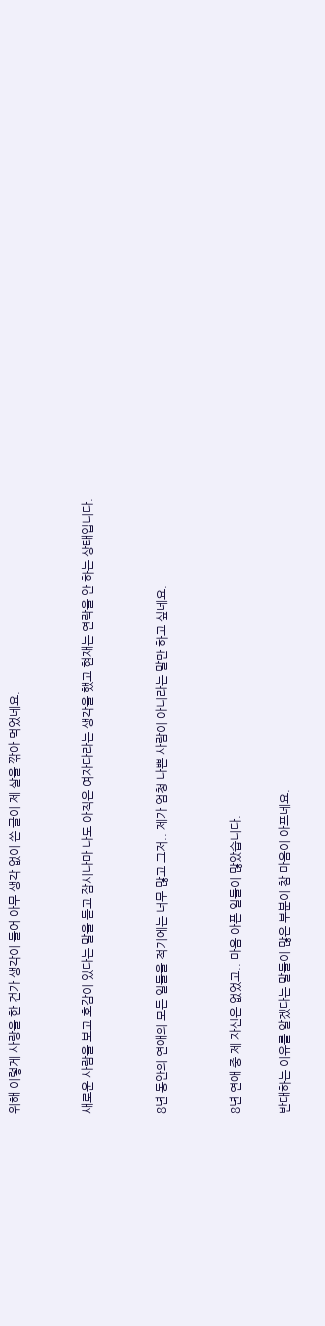위해 이렇게 사랑을 한 건가 생각이 들어 아무 생각 없이 쓴 글이 제 살을 깎아 먹었네요.


새로운 사람을 보고 호감이 있다는 말을 듣고 잠시나마 나도 아직은 여자다라는 생각을 했고 현재는 연락을 안 하는 상태입니다.


8년 동안의 연애의 모든 일들을 적기에는 너무 많고 그저.. 제가 엄청 나쁜 사람이 아니라는 말만 하고 싶네요.


8년 연애 중 제 자신은 없었고.. 마음 아픈 일들이 많았습니다.

반대하는 이유를 알겠다는 말들이 많은 부분이 참 마음이 아프네요.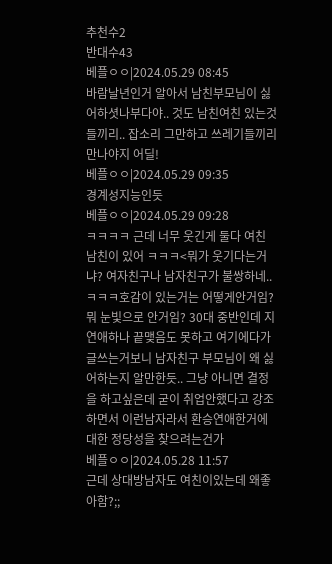추천수2
반대수43
베플ㅇㅇ|2024.05.29 08:45
바람날년인거 알아서 남친부모님이 싫어하셧나부다야.. 것도 남친여친 있는것들끼리.. 잡소리 그만하고 쓰레기들끼리 만나야지 어딜!
베플ㅇㅇ|2024.05.29 09:35
경계성지능인듯
베플ㅇㅇ|2024.05.29 09:28
ㅋㅋㅋㅋ 근데 너무 웃긴게 둘다 여친 남친이 있어 ㅋㅋㅋ<뭐가 웃기다는거냐? 여자친구나 남자친구가 불쌍하네..ㅋㅋㅋ호감이 있는거는 어떻게안거임? 뭐 눈빛으로 안거임? 30대 중반인데 지 연애하나 끝맺음도 못하고 여기에다가 글쓰는거보니 남자친구 부모님이 왜 싫어하는지 알만한듯.. 그냥 아니면 결정을 하고싶은데 굳이 취업안했다고 강조하면서 이런남자라서 환승연애한거에 대한 정당성을 찾으려는건가
베플ㅇㅇ|2024.05.28 11:57
근데 상대방남자도 여친이있는데 왜좋아함?;;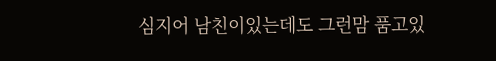심지어 남친이있는데도 그런맘 품고있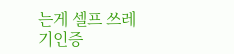는게 셀프 쓰레기인증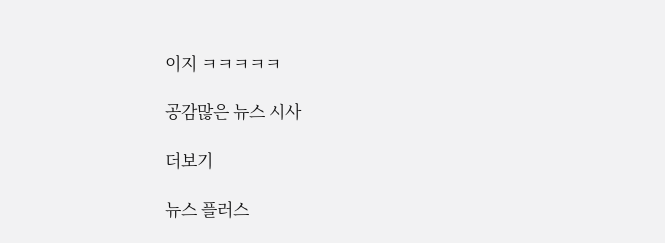이지 ㅋㅋㅋㅋㅋ

공감많은 뉴스 시사

더보기

뉴스 플러스